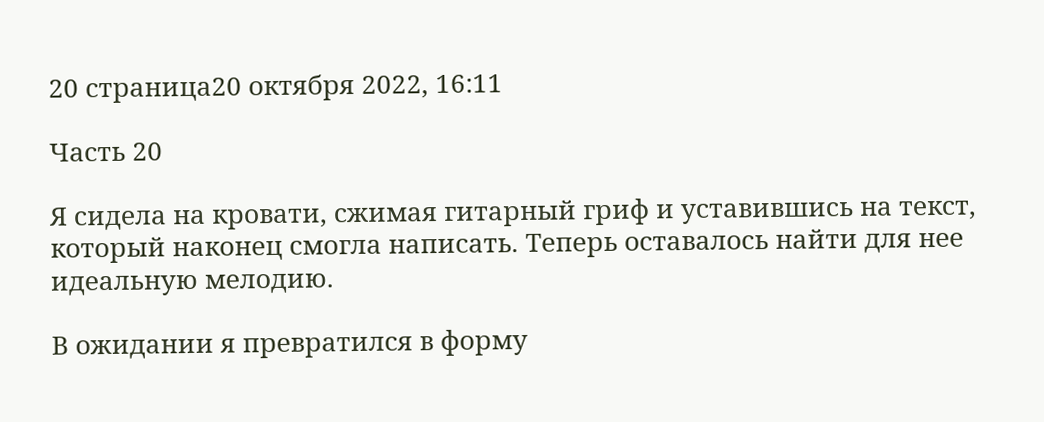20 страница20 октября 2022, 16:11

Часть 20

Я сидела на кровати, сжимая гитарный гриф и уставившись на текст, который наконец смогла написать. Теперь оставалось найти для нее идеальную мелодию.

В ожидании я превратился в форму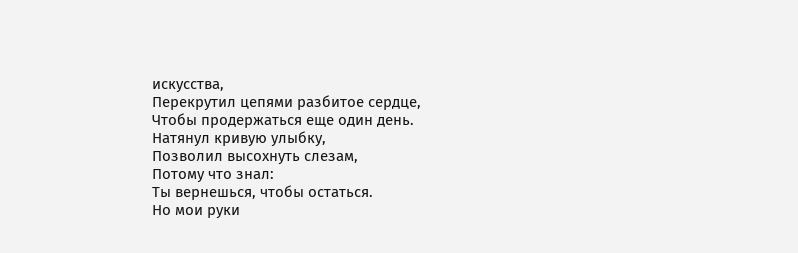искусства,
Перекрутил цепями разбитое сердце,
Чтобы продержаться еще один день.
Натянул кривую улыбку,
Позволил высохнуть слезам,
Потому что знал:
Ты вернешься, чтобы остаться.
Но мои руки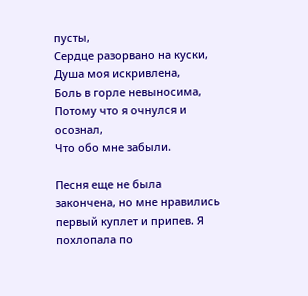пусты,
Сердце разорвано на куски,
Душа моя искривлена,
Боль в горле невыносима,
Потому что я очнулся и осознал,
Что обо мне забыли.

Песня еще не была закончена, но мне нравились первый куплет и припев. Я похлопала по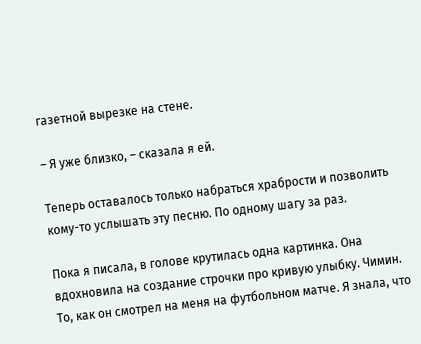газетной вырезке на стене.

– Я уже близко, – сказала я ей.

Теперь оставалось только набраться храбрости и позволить кому-то услышать эту песню. По одному шагу за раз.

Пока я писала, в голове крутилась одна картинка. Она вдохновила на создание строчки про кривую улыбку. Чимин. То, как он смотрел на меня на футбольном матче. Я знала, что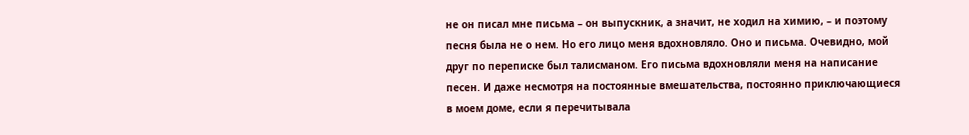не он писал мне письма – он выпускник, а значит, не ходил на химию, – и поэтому песня была не о нем. Но его лицо меня вдохновляло. Оно и письма. Очевидно, мой друг по переписке был талисманом. Его письма вдохновляли меня на написание песен. И даже несмотря на постоянные вмешательства, постоянно приключающиеся в моем доме, если я перечитывала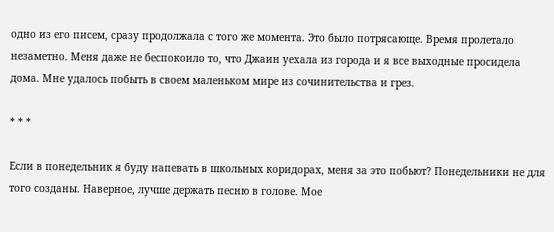одно из его писем, сразу продолжала с того же момента. Это было потрясающе. Время пролетало незаметно. Меня даже не беспокоило то, что Джаин уехала из города и я все выходные просидела дома. Мне удалось побыть в своем маленьком мире из сочинительства и грез.

* * *

Если в понедельник я буду напевать в школьных коридорах, меня за это побьют? Понедельники не для того созданы. Наверное, лучше держать песню в голове. Мое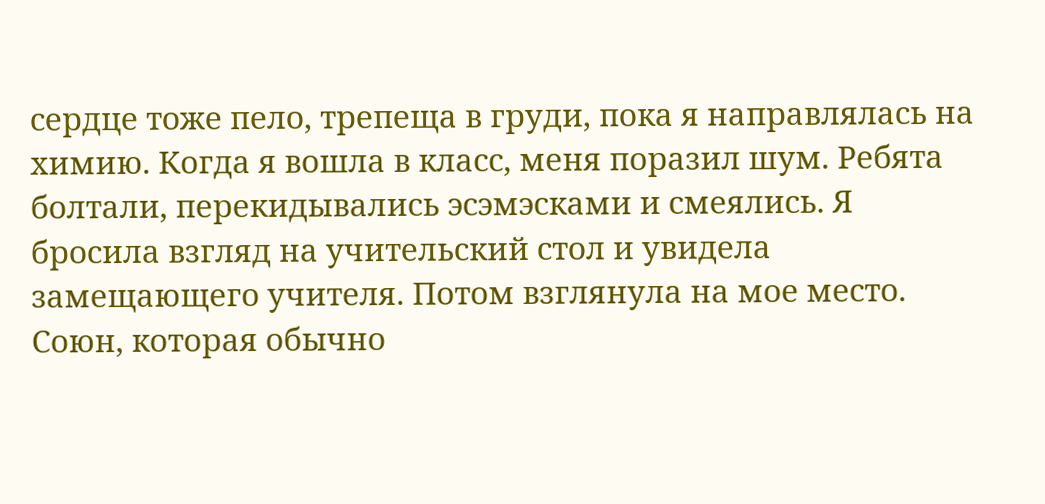сердце тоже пело, трепеща в груди, пока я направлялась на химию. Когда я вошла в класс, меня поразил шум. Ребята болтали, перекидывались эсэмэсками и смеялись. Я бросила взгляд на учительский стол и увидела замещающего учителя. Потом взглянула на мое место. Союн, которая обычно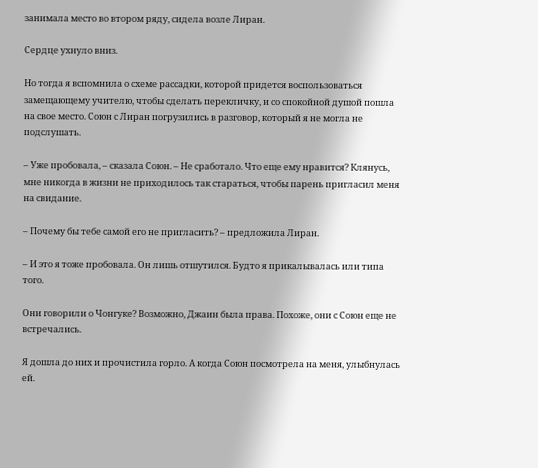занимала место во втором ряду, сидела возле Лиран.

Сердце ухнуло вниз.

Но тогда я вспомнила о схеме рассадки, которой придется воспользоваться замещающему учителю, чтобы сделать перекличку, и со спокойной душой пошла на свое место. Союн с Лиран погрузились в разговор, который я не могла не подслушать.

– Уже пробовала, – сказала Союн. – Не сработало. Что еще ему нравится? Клянусь, мне никогда в жизни не приходилось так стараться, чтобы парень пригласил меня на свидание.

– Почему бы тебе самой его не пригласить? – предложила Лиран.

– И это я тоже пробовала. Он лишь отшутился. Будто я прикалывалась или типа того.

Они говорили о Чонгуке? Возможно, Джаин была права. Похоже, они с Союн еще не встречались.

Я дошла до них и прочистила горло. А когда Союн посмотрела на меня, улыбнулась ей.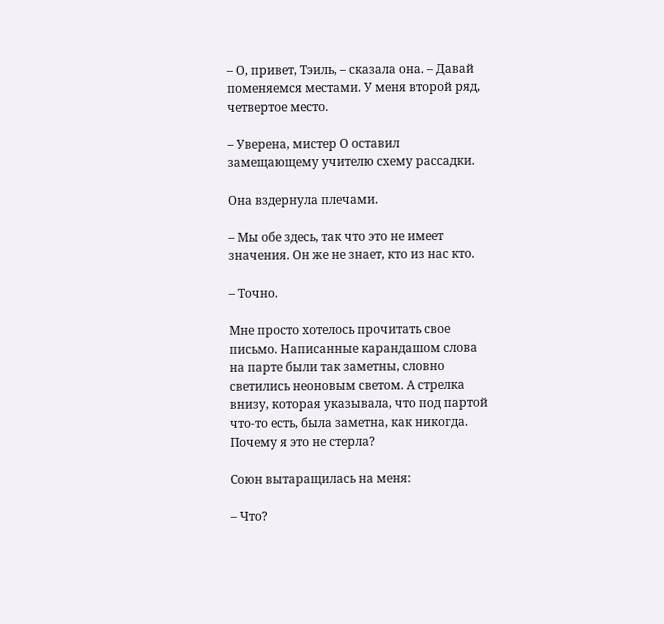– О, привет, Тэиль, – сказала она. – Давай поменяемся местами. У меня второй ряд, четвертое место.

– Уверена, мистер О оставил замещающему учителю схему рассадки.

Она вздернула плечами.

– Мы обе здесь, так что это не имеет значения. Он же не знает, кто из нас кто.

– Точно.

Мне просто хотелось прочитать свое письмо. Написанные карандашом слова на парте были так заметны, словно светились неоновым светом. А стрелка внизу, которая указывала, что под партой что-то есть, была заметна, как никогда. Почему я это не стерла?

Союн вытаращилась на меня:

– Что?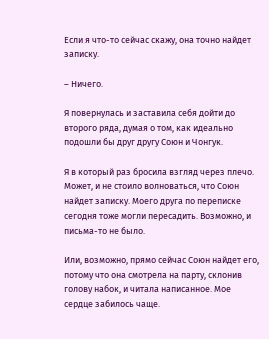Если я что-то сейчас скажу, она точно найдет записку.

– Ничего.

Я повернулась и заставила себя дойти до второго ряда, думая о том, как идеально подошли бы друг другу Союн и Чонгук.

Я в который раз бросила взгляд через плечо. Может, и не стоило волноваться, что Союн найдет записку. Моего друга по переписке сегодня тоже могли пересадить. Возможно, и письма-то не было.

Или, возможно, прямо сейчас Союн найдет его, потому что она смотрела на парту, склонив голову набок, и читала написанное. Мое сердце забилось чаще.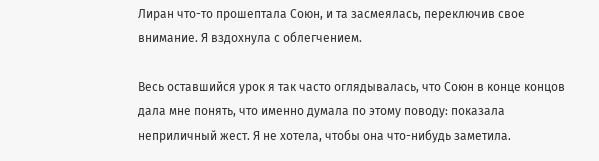Лиран что-то прошептала Союн, и та засмеялась, переключив свое внимание. Я вздохнула с облегчением.

Весь оставшийся урок я так часто оглядывалась, что Союн в конце концов дала мне понять, что именно думала по этому поводу: показала неприличный жест. Я не хотела, чтобы она что-нибудь заметила.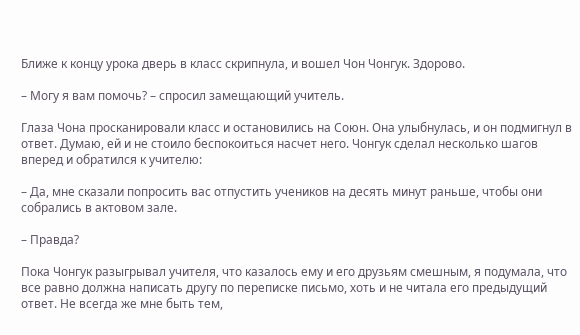Ближе к концу урока дверь в класс скрипнула, и вошел Чон Чонгук. Здорово.

– Могу я вам помочь? – спросил замещающий учитель.

Глаза Чона просканировали класс и остановились на Союн. Она улыбнулась, и он подмигнул в ответ. Думаю, ей и не стоило беспокоиться насчет него. Чонгук сделал несколько шагов вперед и обратился к учителю:

– Да, мне сказали попросить вас отпустить учеников на десять минут раньше, чтобы они собрались в актовом зале.

– Правда?

Пока Чонгук разыгрывал учителя, что казалось ему и его друзьям смешным, я подумала, что все равно должна написать другу по переписке письмо, хоть и не читала его предыдущий ответ. Не всегда же мне быть тем,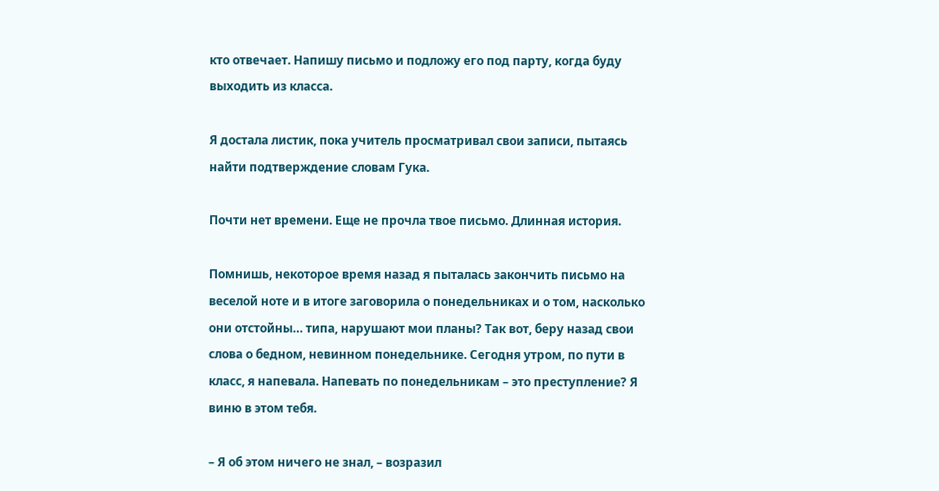кто отвечает. Напишу письмо и подложу его под парту, когда буду выходить из класса.

Я достала листик, пока учитель просматривал свои записи, пытаясь найти подтверждение словам Гука.

Почти нет времени. Еще не прочла твое письмо. Длинная история.

Помнишь, некоторое время назад я пыталась закончить письмо на веселой ноте и в итоге заговорила о понедельниках и о том, насколько они отстойны… типа, нарушают мои планы? Так вот, беру назад свои слова о бедном, невинном понедельнике. Сегодня утром, по пути в класс, я напевала. Напевать по понедельникам – это преступление? Я виню в этом тебя.

– Я об этом ничего не знал, – возразил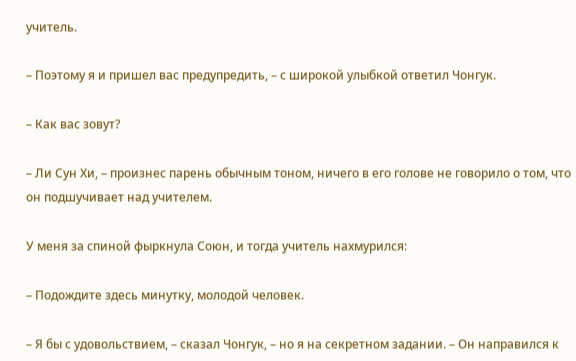учитель.

– Поэтому я и пришел вас предупредить, – с широкой улыбкой ответил Чонгук.

– Как вас зовут?

– Ли Сун Хи, – произнес парень обычным тоном, ничего в его голове не говорило о том, что он подшучивает над учителем.

У меня за спиной фыркнула Союн, и тогда учитель нахмурился:

– Подождите здесь минутку, молодой человек.

– Я бы с удовольствием, – сказал Чонгук, – но я на секретном задании. – Он направился к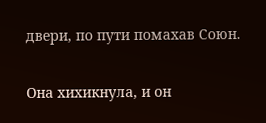двери, по пути помахав Союн.

Она хихикнула, и он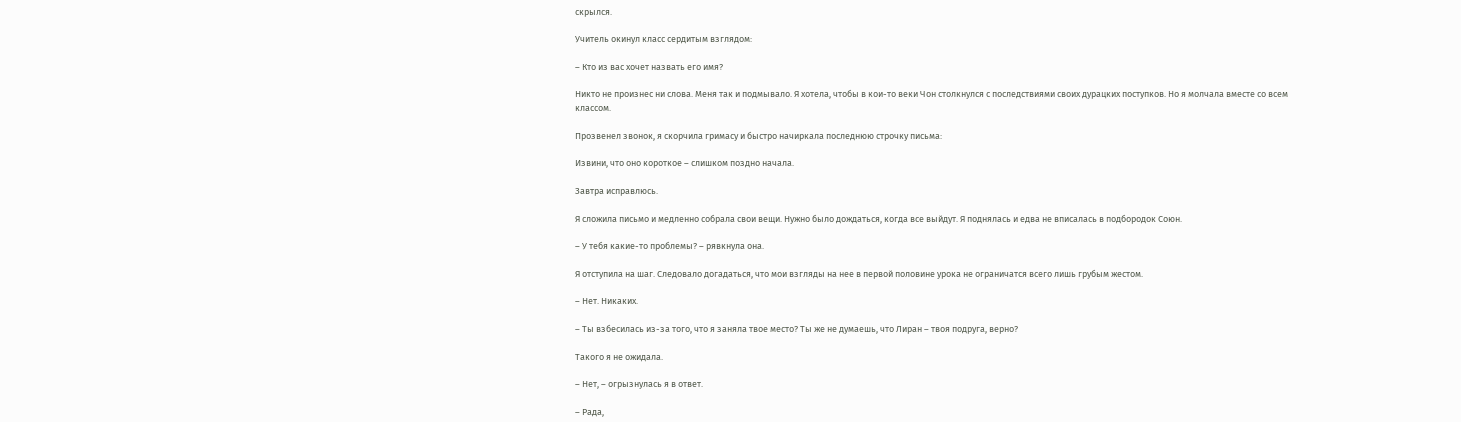скрылся.

Учитель окинул класс сердитым взглядом:

– Кто из вас хочет назвать его имя?

Никто не произнес ни слова. Меня так и подмывало. Я хотела, чтобы в кои-то веки Чон столкнулся с последствиями своих дурацких поступков. Но я молчала вместе со всем классом.

Прозвенел звонок, я скорчила гримасу и быстро начиркала последнюю строчку письма:

Извини, что оно короткое – слишком поздно начала.

Завтра исправлюсь.

Я сложила письмо и медленно собрала свои вещи. Нужно было дождаться, когда все выйдут. Я поднялась и едва не вписалась в подбородок Союн.

– У тебя какие-то проблемы? – рявкнула она.

Я отступила на шаг. Следовало догадаться, что мои взгляды на нее в первой половине урока не ограничатся всего лишь грубым жестом.

– Нет. Никаких.

– Ты взбесилась из-за того, что я заняла твое место? Ты же не думаешь, что Лиран – твоя подруга, верно?

Такого я не ожидала.

– Нет, – огрызнулась я в ответ.

– Рада,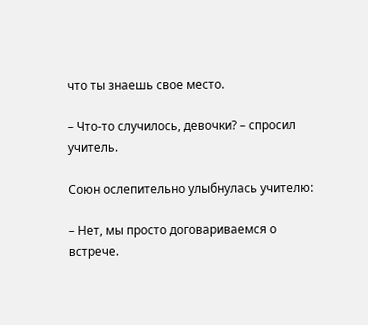что ты знаешь свое место.

– Что-то случилось, девочки? – спросил учитель.

Союн ослепительно улыбнулась учителю:

– Нет, мы просто договариваемся о встрече.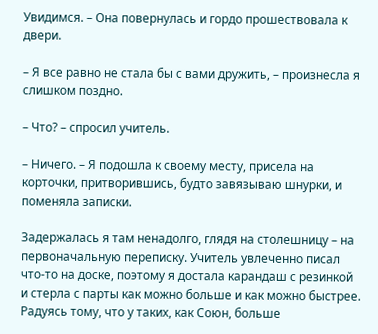Увидимся. – Она повернулась и гордо прошествовала к двери.

– Я все равно не стала бы с вами дружить, – произнесла я слишком поздно.

– Что? – спросил учитель.

– Ничего. – Я подошла к своему месту, присела на корточки, притворившись, будто завязываю шнурки, и поменяла записки.

Задержалась я там ненадолго, глядя на столешницу – на первоначальную переписку. Учитель увлеченно писал что-то на доске, поэтому я достала карандаш с резинкой и стерла с парты как можно больше и как можно быстрее. Радуясь тому, что у таких, как Союн, больше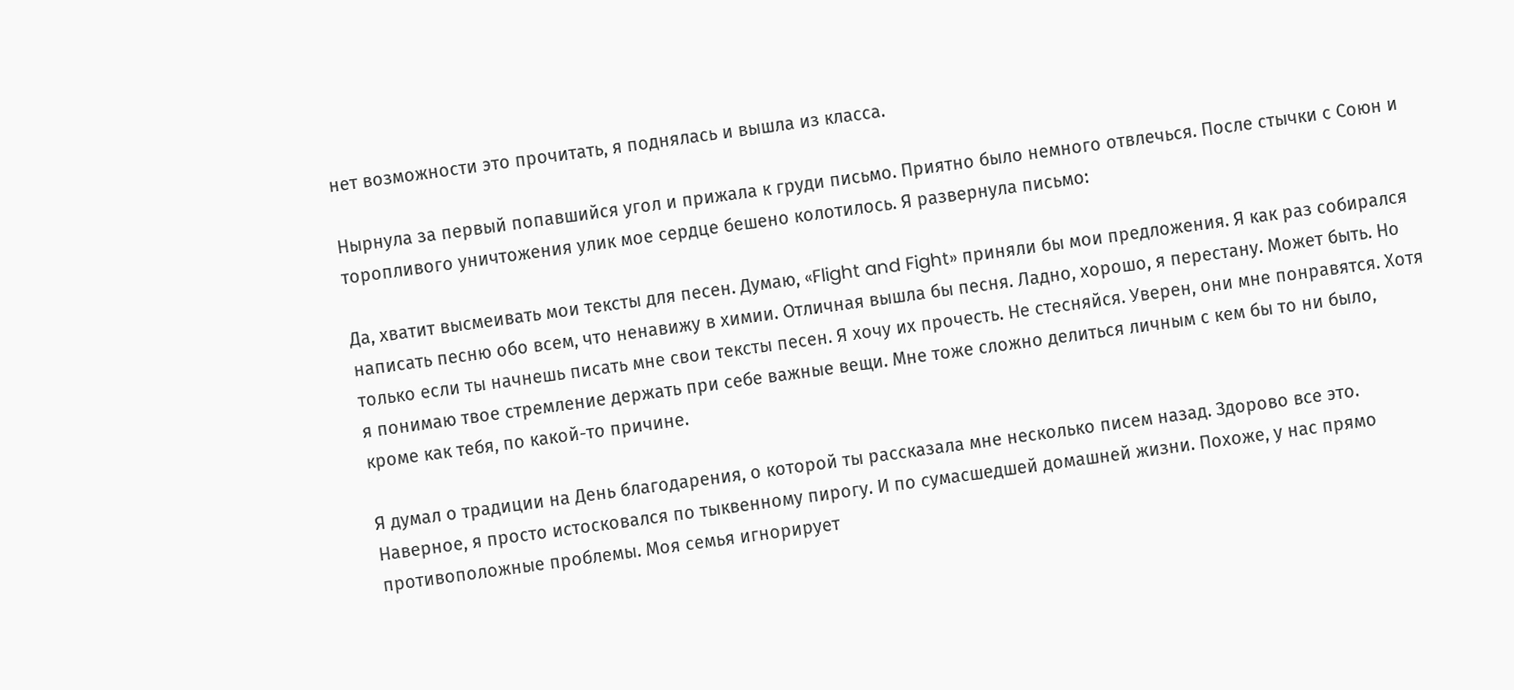нет возможности это прочитать, я поднялась и вышла из класса.

Нырнула за первый попавшийся угол и прижала к груди письмо. Приятно было немного отвлечься. После стычки с Союн и торопливого уничтожения улик мое сердце бешено колотилось. Я развернула письмо:

Да, хватит высмеивать мои тексты для песен. Думаю, «Flight and Fight» приняли бы мои предложения. Я как раз собирался написать песню обо всем, что ненавижу в химии. Отличная вышла бы песня. Ладно, хорошо, я перестану. Может быть. Но только если ты начнешь писать мне свои тексты песен. Я хочу их прочесть. Не стесняйся. Уверен, они мне понравятся. Хотя я понимаю твое стремление держать при себе важные вещи. Мне тоже сложно делиться личным с кем бы то ни было, кроме как тебя, по какой-то причине.

Я думал о традиции на День благодарения, о которой ты рассказала мне несколько писем назад. Здорово все это. Наверное, я просто истосковался по тыквенному пирогу. И по сумасшедшей домашней жизни. Похоже, у нас прямо противоположные проблемы. Моя семья игнорирует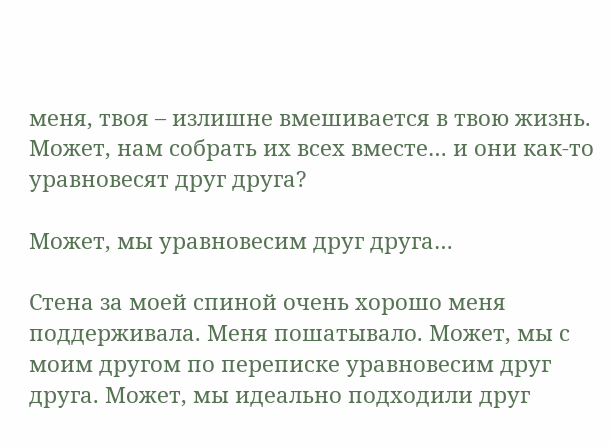меня, твоя – излишне вмешивается в твою жизнь. Может, нам собрать их всех вместе… и они как-то уравновесят друг друга?

Может, мы уравновесим друг друга…

Стена за моей спиной очень хорошо меня поддерживала. Меня пошатывало. Может, мы с моим другом по переписке уравновесим друг друга. Может, мы идеально подходили друг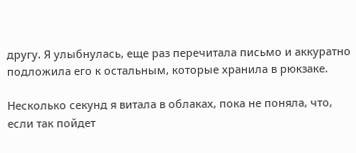другу. Я улыбнулась, еще раз перечитала письмо и аккуратно подложила его к остальным, которые хранила в рюкзаке.

Несколько секунд я витала в облаках, пока не поняла, что, если так пойдет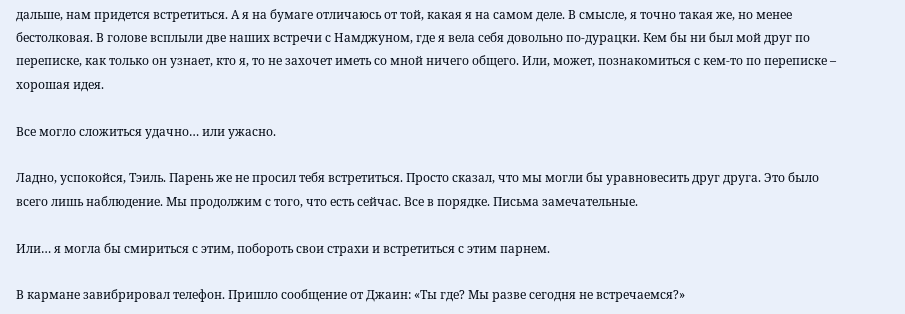дальше, нам придется встретиться. А я на бумаге отличаюсь от той, какая я на самом деле. В смысле, я точно такая же, но менее бестолковая. В голове всплыли две наших встречи с Намджуном, где я вела себя довольно по-дурацки. Кем бы ни был мой друг по переписке, как только он узнает, кто я, то не захочет иметь со мной ничего общего. Или, может, познакомиться с кем-то по переписке – хорошая идея.

Все могло сложиться удачно… или ужасно.

Ладно, успокойся, Тэиль. Парень же не просил тебя встретиться. Просто сказал, что мы могли бы уравновесить друг друга. Это было всего лишь наблюдение. Мы продолжим с того, что есть сейчас. Все в порядке. Письма замечательные.

Или… я могла бы смириться с этим, побороть свои страхи и встретиться с этим парнем.

В кармане завибрировал телефон. Пришло сообщение от Джаин: «Ты где? Мы разве сегодня не встречаемся?»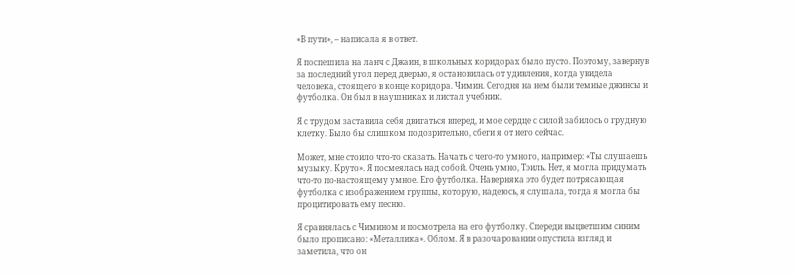«В пути», – написала я в ответ.

Я поспешила на ланч с Джаин, в школьных коридорах было пусто. Поэтому, завернув за последний угол перед дверью, я остановилась от удивления, когда увидела человека, стоящего в конце коридора. Чимин. Сегодня на нем были темные джинсы и футболка. Он был в наушниках и листал учебник.

Я с трудом заставила себя двигаться вперед, и мое сердце с силой забилось о грудную клетку. Было бы слишком подозрительно, сбеги я от него сейчас.

Может, мне стоило что-то сказать. Начать с чего-то умного, например: «Ты слушаешь музыку. Круто». Я посмеялась над собой. Очень умно, Тэиль. Нет, я могла придумать что-то по-настоящему умное. Его футболка. Наверняка это будет потрясающая футболка с изображением группы, которую, надеюсь, я слушала, тогда я могла бы процитировать ему песню.

Я сравнялась с Чимином и посмотрела на его футболку. Спереди выцветшим синим было прописано: «Металлика». Облом. Я в разочаровании опустила взгляд и заметила, что он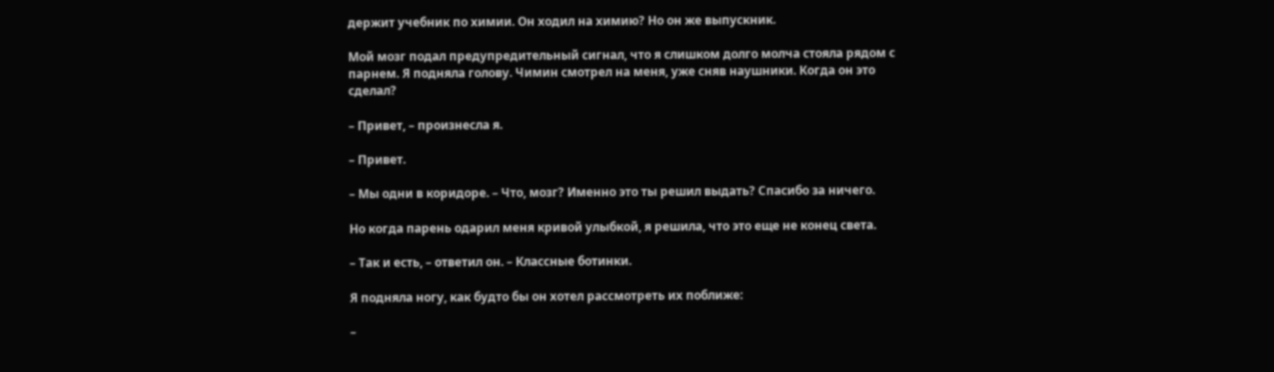держит учебник по химии. Он ходил на химию? Но он же выпускник.

Мой мозг подал предупредительный сигнал, что я слишком долго молча стояла рядом с парнем. Я подняла голову. Чимин смотрел на меня, уже сняв наушники. Когда он это сделал?

– Привет, – произнесла я.

– Привет.

– Мы одни в коридоре. – Что, мозг? Именно это ты решил выдать? Спасибо за ничего.

Но когда парень одарил меня кривой улыбкой, я решила, что это еще не конец света.

– Так и есть, – ответил он. – Классные ботинки.

Я подняла ногу, как будто бы он хотел рассмотреть их поближе:

–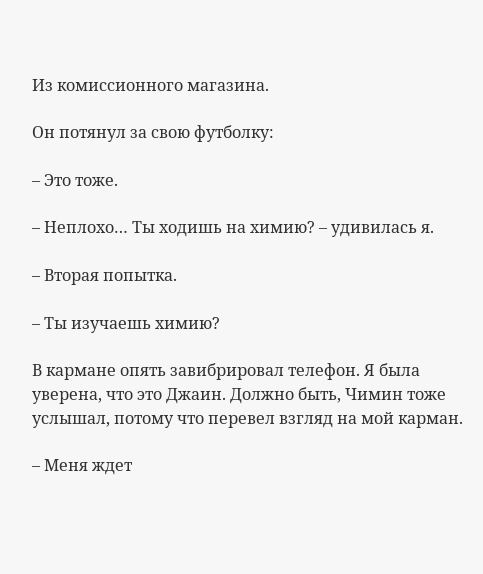Из комиссионного магазина.

Он потянул за свою футболку:

– Это тоже.

– Неплохо… Ты ходишь на химию? – удивилась я.

– Вторая попытка.

– Ты изучаешь химию?

В кармане опять завибрировал телефон. Я была уверена, что это Джаин. Должно быть, Чимин тоже услышал, потому что перевел взгляд на мой карман.

– Меня ждет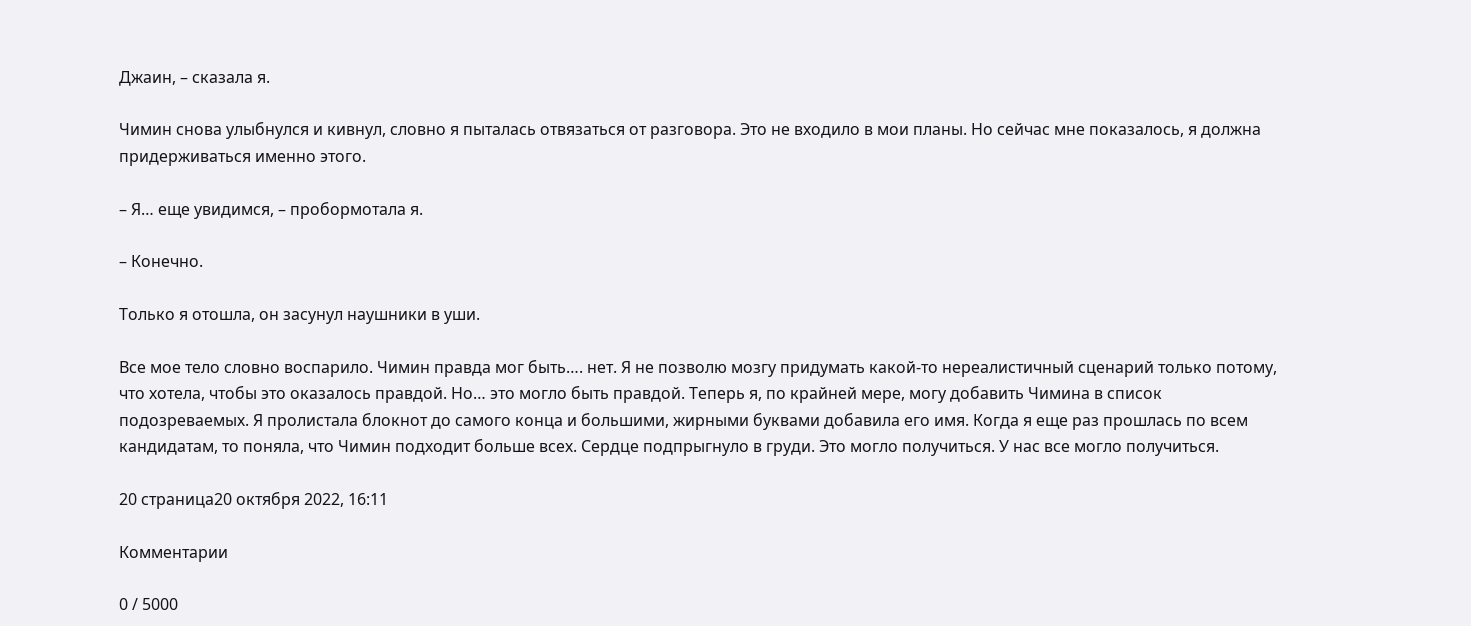Джаин, – сказала я.

Чимин снова улыбнулся и кивнул, словно я пыталась отвязаться от разговора. Это не входило в мои планы. Но сейчас мне показалось, я должна придерживаться именно этого.

– Я… еще увидимся, – пробормотала я.

– Конечно.

Только я отошла, он засунул наушники в уши.

Все мое тело словно воспарило. Чимин правда мог быть…. нет. Я не позволю мозгу придумать какой-то нереалистичный сценарий только потому, что хотела, чтобы это оказалось правдой. Но… это могло быть правдой. Теперь я, по крайней мере, могу добавить Чимина в список подозреваемых. Я пролистала блокнот до самого конца и большими, жирными буквами добавила его имя. Когда я еще раз прошлась по всем кандидатам, то поняла, что Чимин подходит больше всех. Сердце подпрыгнуло в груди. Это могло получиться. У нас все могло получиться.

20 страница20 октября 2022, 16:11

Комментарии

0 / 5000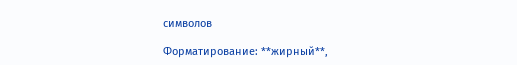символов

Форматирование: **жирный**,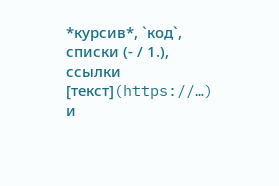*курсив*, `код`, списки (- / 1.), ссылки [текст](https://…) и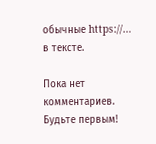обычные https://… в тексте.

Пока нет комментариев. Будьте первым!